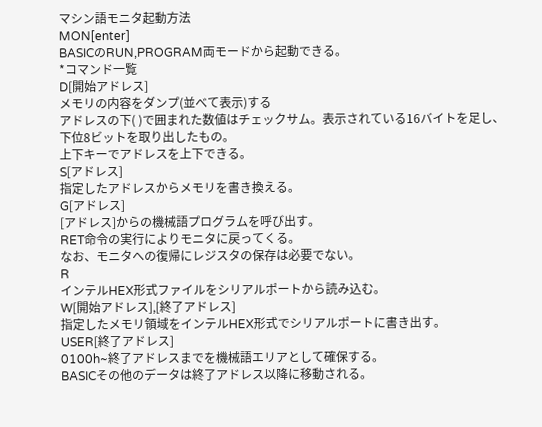マシン語モニタ起動方法
MON[enter]
BASICのRUN,PROGRAM両モードから起動できる。
*コマンド一覧
D[開始アドレス]
メモリの内容をダンプ(並べて表示)する
アドレスの下( )で囲まれた数値はチェックサム。表示されている16バイトを足し、下位8ビットを取り出したもの。
上下キーでアドレスを上下できる。
S[アドレス]
指定したアドレスからメモリを書き換える。
G[アドレス]
[アドレス]からの機械語プログラムを呼び出す。
RET命令の実行によりモニタに戻ってくる。
なお、モニタへの復帰にレジスタの保存は必要でない。
R
インテルHEX形式ファイルをシリアルポートから読み込む。
W[開始アドレス],[終了アドレス]
指定したメモリ領域をインテルHEX形式でシリアルポートに書き出す。
USER[終了アドレス]
0100h~終了アドレスまでを機械語エリアとして確保する。
BASICその他のデータは終了アドレス以降に移動される。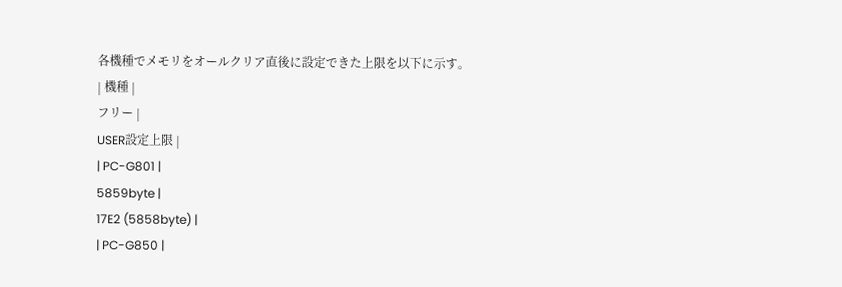各機種でメモリをオールクリア直後に設定できた上限を以下に示す。
| 機種 |
フリー |
USER設定上限 |
| PC-G801 |
5859byte |
17E2 (5858byte) |
| PC-G850 |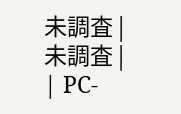未調査 |
未調査 |
| PC-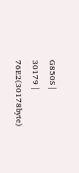G850S |
30179 |
76E2(30178byte)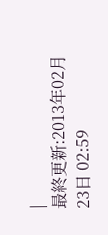|
最終更新:2013年02月23日 02:59